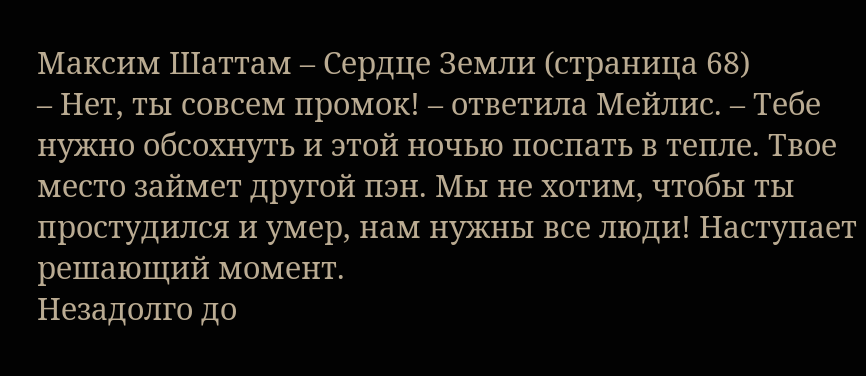Максим Шаттам – Сердце Земли (страница 68)
– Нет, ты совсем промок! – ответила Мейлис. – Тебе нужно обсохнуть и этой ночью поспать в тепле. Твое место займет другой пэн. Мы не хотим, чтобы ты простудился и умер, нам нужны все люди! Наступает решающий момент.
Незадолго до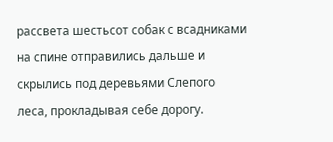рассвета шестьсот собак с всадниками на спине отправились дальше и скрылись под деревьями Слепого леса, прокладывая себе дорогу.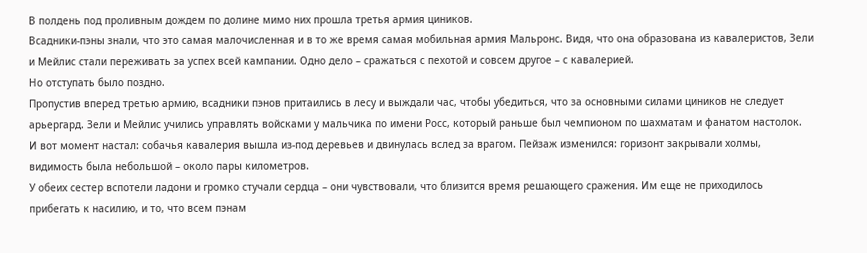В полдень под проливным дождем по долине мимо них прошла третья армия циников.
Всадники-пэны знали, что это самая малочисленная и в то же время самая мобильная армия Мальронс. Видя, что она образована из кавалеристов, Зели и Мейлис стали переживать за успех всей кампании. Одно дело – сражаться с пехотой и совсем другое – с кавалерией.
Но отступать было поздно.
Пропустив вперед третью армию, всадники пэнов притаились в лесу и выждали час, чтобы убедиться, что за основными силами циников не следует арьергард. Зели и Мейлис учились управлять войсками у мальчика по имени Росс, который раньше был чемпионом по шахматам и фанатом настолок.
И вот момент настал: собачья кавалерия вышла из-под деревьев и двинулась вслед за врагом. Пейзаж изменился: горизонт закрывали холмы, видимость была небольшой – около пары километров.
У обеих сестер вспотели ладони и громко стучали сердца – они чувствовали, что близится время решающего сражения. Им еще не приходилось прибегать к насилию, и то, что всем пэнам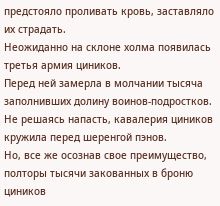предстояло проливать кровь, заставляло их страдать.
Неожиданно на склоне холма появилась третья армия циников.
Перед ней замерла в молчании тысяча заполнивших долину воинов-подростков. Не решаясь напасть, кавалерия циников кружила перед шеренгой пэнов.
Но, все же осознав свое преимущество, полторы тысячи закованных в броню циников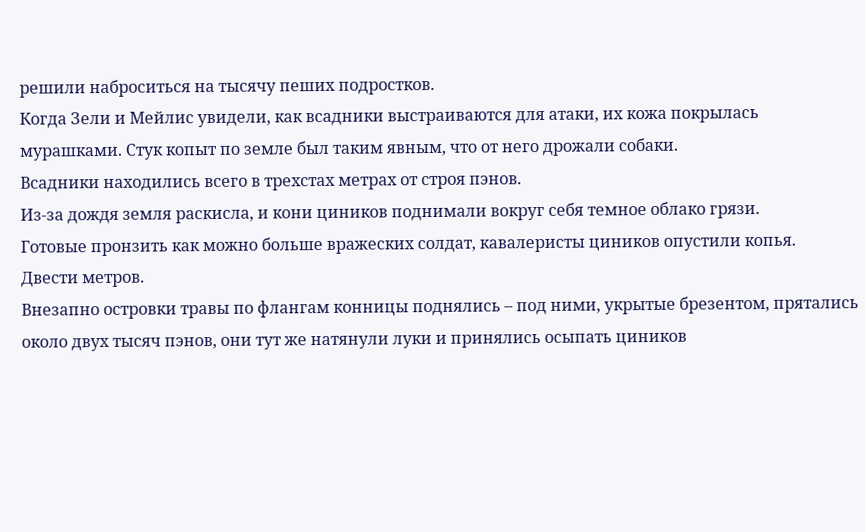решили наброситься на тысячу пеших подростков.
Когда Зели и Мейлис увидели, как всадники выстраиваются для атаки, их кожа покрылась мурашками. Стук копыт по земле был таким явным, что от него дрожали собаки.
Всадники находились всего в трехстах метрах от строя пэнов.
Из-за дождя земля раскисла, и кони циников поднимали вокруг себя темное облако грязи.
Готовые пронзить как можно больше вражеских солдат, кавалеристы циников опустили копья.
Двести метров.
Внезапно островки травы по флангам конницы поднялись – под ними, укрытые брезентом, прятались около двух тысяч пэнов, они тут же натянули луки и принялись осыпать циников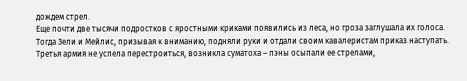дождем стрел.
Еще почти две тысячи подростков с яростными криками появились из леса, но гроза заглушала их голоса.
Тогда Зели и Мейлис, призывая к вниманию, подняли руки и отдали своим кавалеристам приказ наступать.
Третья армия не успела перестроиться, возникла суматоха – пэны осыпали ее стрелами,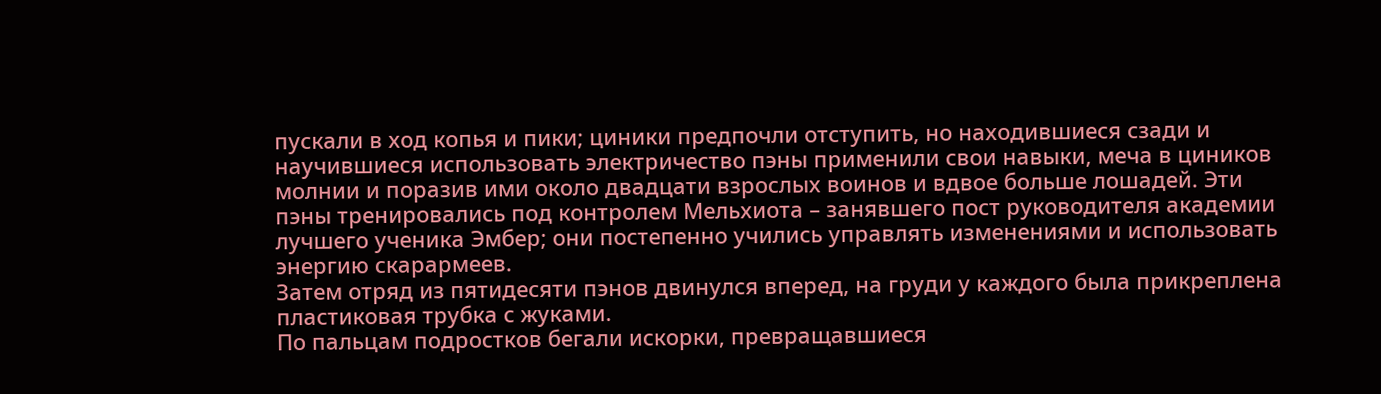пускали в ход копья и пики; циники предпочли отступить, но находившиеся сзади и научившиеся использовать электричество пэны применили свои навыки, меча в циников молнии и поразив ими около двадцати взрослых воинов и вдвое больше лошадей. Эти пэны тренировались под контролем Мельхиота – занявшего пост руководителя академии лучшего ученика Эмбер; они постепенно учились управлять изменениями и использовать энергию скарармеев.
Затем отряд из пятидесяти пэнов двинулся вперед, на груди у каждого была прикреплена пластиковая трубка с жуками.
По пальцам подростков бегали искорки, превращавшиеся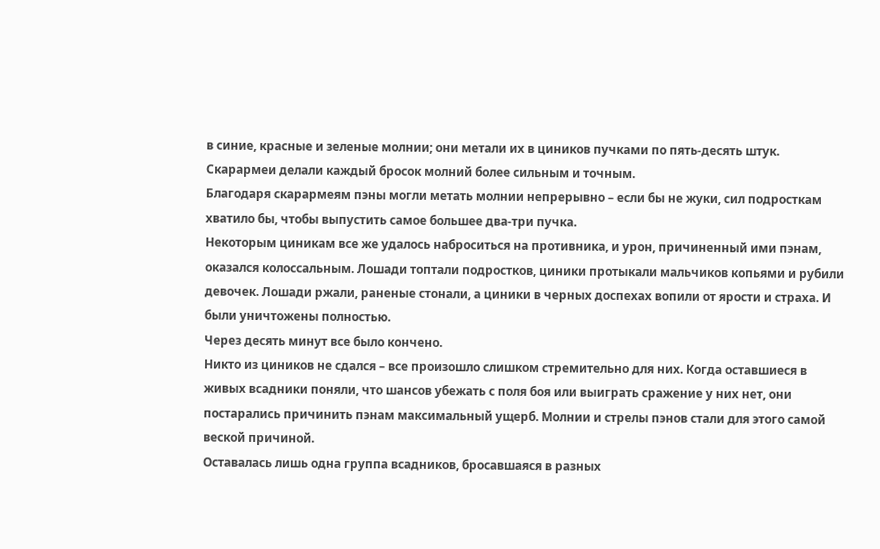в синие, красные и зеленые молнии; они метали их в циников пучками по пять-десять штук.
Скарармеи делали каждый бросок молний более сильным и точным.
Благодаря скарармеям пэны могли метать молнии непрерывно – если бы не жуки, сил подросткам хватило бы, чтобы выпустить самое большее два-три пучка.
Некоторым циникам все же удалось наброситься на противника, и урон, причиненный ими пэнам, оказался колоссальным. Лошади топтали подростков, циники протыкали мальчиков копьями и рубили девочек. Лошади ржали, раненые стонали, а циники в черных доспехах вопили от ярости и страха. И были уничтожены полностью.
Через десять минут все было кончено.
Никто из циников не сдался – все произошло слишком стремительно для них. Когда оставшиеся в живых всадники поняли, что шансов убежать с поля боя или выиграть сражение у них нет, они постарались причинить пэнам максимальный ущерб. Молнии и стрелы пэнов стали для этого самой веской причиной.
Оставалась лишь одна группа всадников, бросавшаяся в разных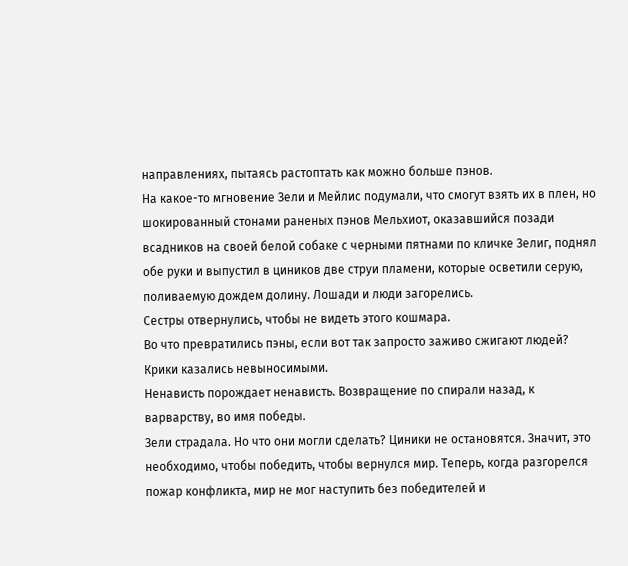направлениях, пытаясь растоптать как можно больше пэнов.
На какое-то мгновение Зели и Мейлис подумали, что смогут взять их в плен, но шокированный стонами раненых пэнов Мельхиот, оказавшийся позади всадников на своей белой собаке с черными пятнами по кличке Зелиг, поднял обе руки и выпустил в циников две струи пламени, которые осветили серую, поливаемую дождем долину. Лошади и люди загорелись.
Сестры отвернулись, чтобы не видеть этого кошмара.
Во что превратились пэны, если вот так запросто заживо сжигают людей?
Крики казались невыносимыми.
Ненависть порождает ненависть. Возвращение по спирали назад, к варварству, во имя победы.
Зели страдала. Но что они могли сделать? Циники не остановятся. Значит, это необходимо, чтобы победить, чтобы вернулся мир. Теперь, когда разгорелся пожар конфликта, мир не мог наступить без победителей и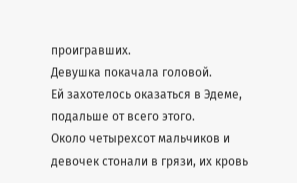проигравших.
Девушка покачала головой.
Ей захотелось оказаться в Эдеме, подальше от всего этого.
Около четырехсот мальчиков и девочек стонали в грязи, их кровь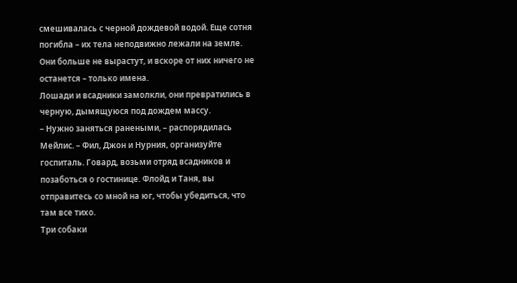смешивалась с черной дождевой водой. Еще сотня погибла – их тела неподвижно лежали на земле.
Они больше не вырастут, и вскоре от них ничего не останется – только имена.
Лошади и всадники замолкли, они превратились в черную, дымящуюся под дождем массу.
– Нужно заняться ранеными, – распорядилась Мейлис. – Фил, Джон и Нурния, организуйте госпиталь. Говард, возьми отряд всадников и позаботься о гостинице. Флойд и Таня, вы отправитесь со мной на юг, чтобы убедиться, что там все тихо.
Три собаки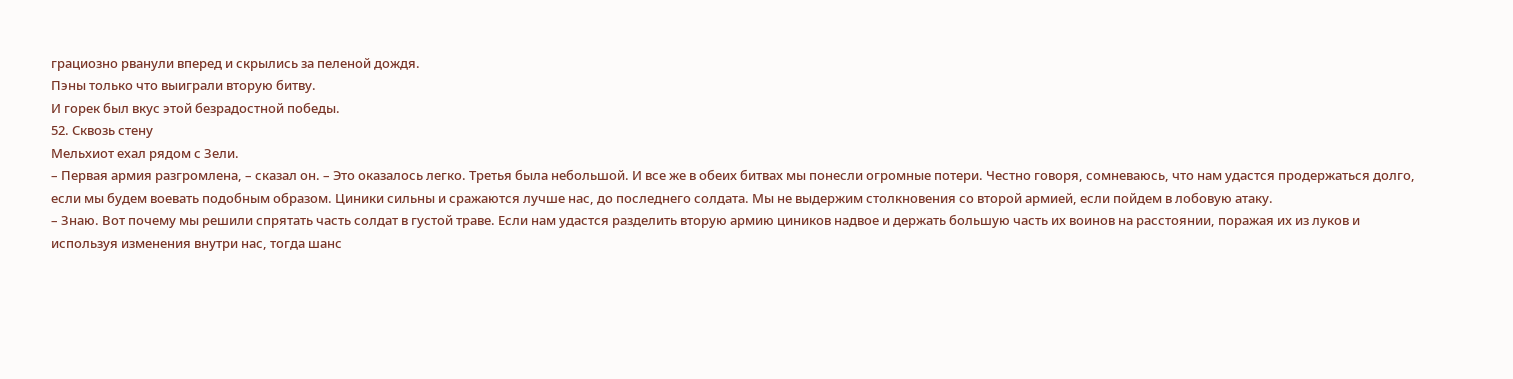грациозно рванули вперед и скрылись за пеленой дождя.
Пэны только что выиграли вторую битву.
И горек был вкус этой безрадостной победы.
52. Сквозь стену
Мельхиот ехал рядом с Зели.
– Первая армия разгромлена, – сказал он. – Это оказалось легко. Третья была небольшой. И все же в обеих битвах мы понесли огромные потери. Честно говоря, сомневаюсь, что нам удастся продержаться долго, если мы будем воевать подобным образом. Циники сильны и сражаются лучше нас, до последнего солдата. Мы не выдержим столкновения со второй армией, если пойдем в лобовую атаку.
– Знаю. Вот почему мы решили спрятать часть солдат в густой траве. Если нам удастся разделить вторую армию циников надвое и держать большую часть их воинов на расстоянии, поражая их из луков и используя изменения внутри нас, тогда шанс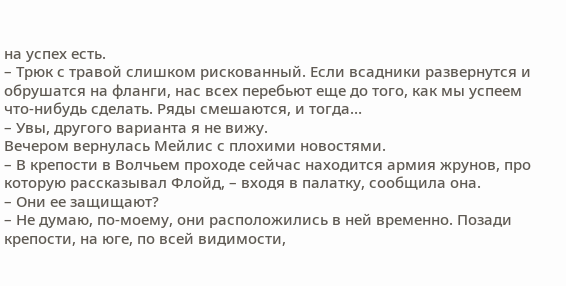на успех есть.
– Трюк с травой слишком рискованный. Если всадники развернутся и обрушатся на фланги, нас всех перебьют еще до того, как мы успеем что-нибудь сделать. Ряды смешаются, и тогда…
– Увы, другого варианта я не вижу.
Вечером вернулась Мейлис с плохими новостями.
– В крепости в Волчьем проходе сейчас находится армия жрунов, про которую рассказывал Флойд, – входя в палатку, сообщила она.
– Они ее защищают?
– Не думаю, по-моему, они расположились в ней временно. Позади крепости, на юге, по всей видимости,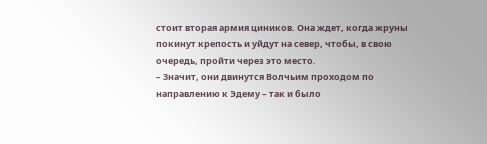стоит вторая армия циников. Она ждет, когда жруны покинут крепость и уйдут на север, чтобы, в свою очередь, пройти через это место.
– Значит, они двинутся Волчьим проходом по направлению к Эдему – так и было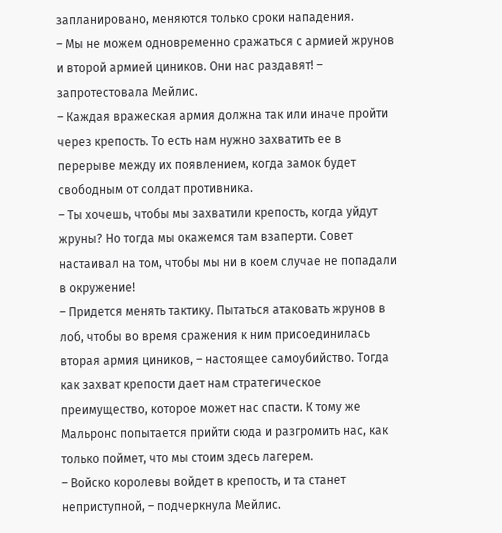запланировано, меняются только сроки нападения.
– Мы не можем одновременно сражаться с армией жрунов и второй армией циников. Они нас раздавят! – запротестовала Мейлис.
– Каждая вражеская армия должна так или иначе пройти через крепость. То есть нам нужно захватить ее в перерыве между их появлением, когда замок будет свободным от солдат противника.
– Ты хочешь, чтобы мы захватили крепость, когда уйдут жруны? Но тогда мы окажемся там взаперти. Совет настаивал на том, чтобы мы ни в коем случае не попадали в окружение!
– Придется менять тактику. Пытаться атаковать жрунов в лоб, чтобы во время сражения к ним присоединилась вторая армия циников, – настоящее самоубийство. Тогда как захват крепости дает нам стратегическое преимущество, которое может нас спасти. К тому же Мальронс попытается прийти сюда и разгромить нас, как только поймет, что мы стоим здесь лагерем.
– Войско королевы войдет в крепость, и та станет неприступной, – подчеркнула Мейлис.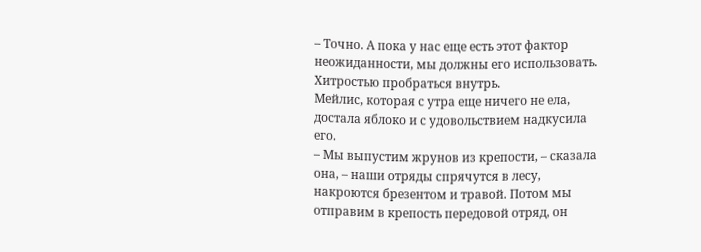– Точно. А пока у нас еще есть этот фактор неожиданности, мы должны его использовать. Хитростью пробраться внутрь.
Мейлис, которая с утра еще ничего не ела, достала яблоко и с удовольствием надкусила его.
– Мы выпустим жрунов из крепости, – сказала она, – наши отряды спрячутся в лесу, накроются брезентом и травой. Потом мы отправим в крепость передовой отряд, он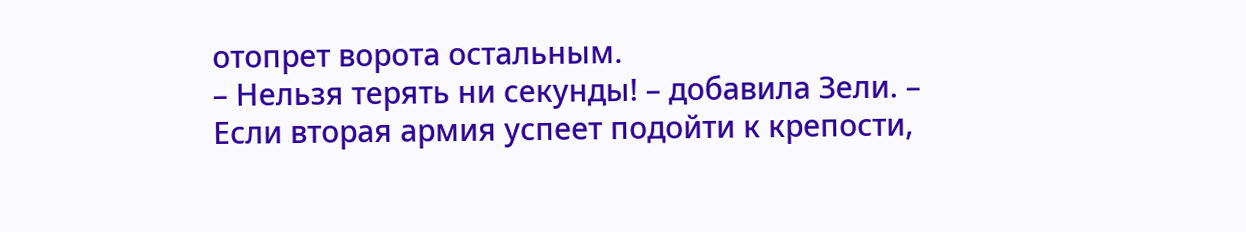отопрет ворота остальным.
– Нельзя терять ни секунды! – добавила Зели. – Если вторая армия успеет подойти к крепости,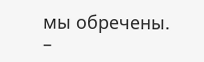мы обречены.
–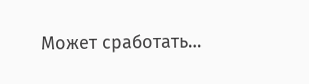Может сработать…